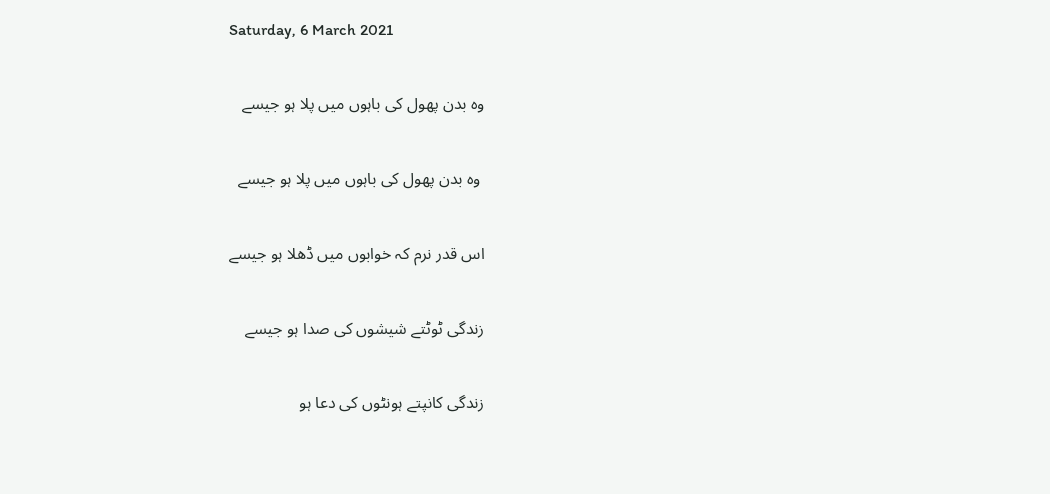Saturday, 6 March 2021

وہ بدن پھول کی باہوں میں پلا ہو جیسے

 وہ بدن پھول کی باہوں میں پلا ہو جیسے

اس قدر نرم کہ خوابوں میں ڈھلا ہو جیسے

زندگی ٹوٹتے شیشوں کی صدا ہو جیسے

زندگی کانپتے ہونٹوں کی دعا ہو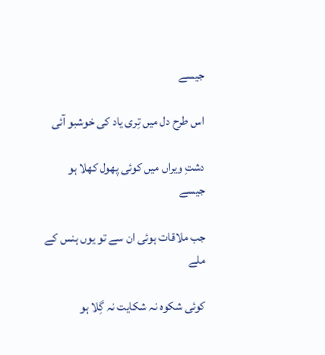جیسے

اس طرح دل میں تِری یاد کی خوشبو آئی

دشتِ ویراں میں کوئی پھول کھلا ہو جیسے

جب ملاقات ہوئی ان سے تو یوں ہنس کے ملے

کوئی شکوہ نہ شکایت نہ گِلا ہو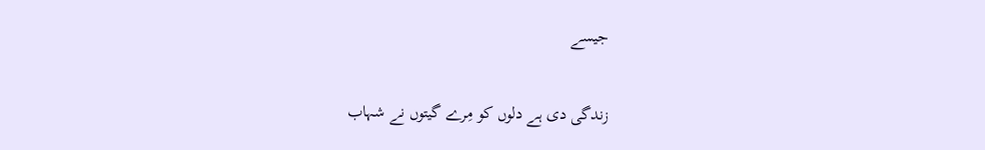جیسے

زندگی دی ہے دلوں کو مِرے گیتوں نے شہاب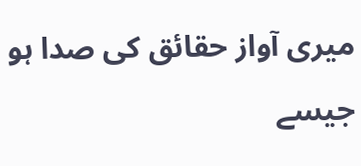میری آواز حقائق کی صدا ہو جیسے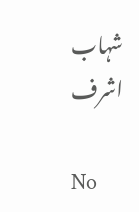شہاب اشرف

No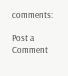comments:

Post a Comment